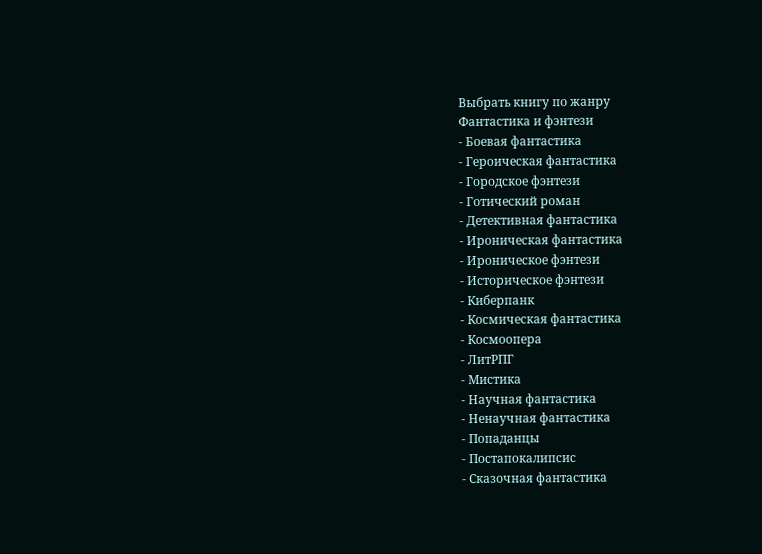Выбрать книгу по жанру
Фантастика и фэнтези
- Боевая фантастика
- Героическая фантастика
- Городское фэнтези
- Готический роман
- Детективная фантастика
- Ироническая фантастика
- Ироническое фэнтези
- Историческое фэнтези
- Киберпанк
- Космическая фантастика
- Космоопера
- ЛитРПГ
- Мистика
- Научная фантастика
- Ненаучная фантастика
- Попаданцы
- Постапокалипсис
- Сказочная фантастика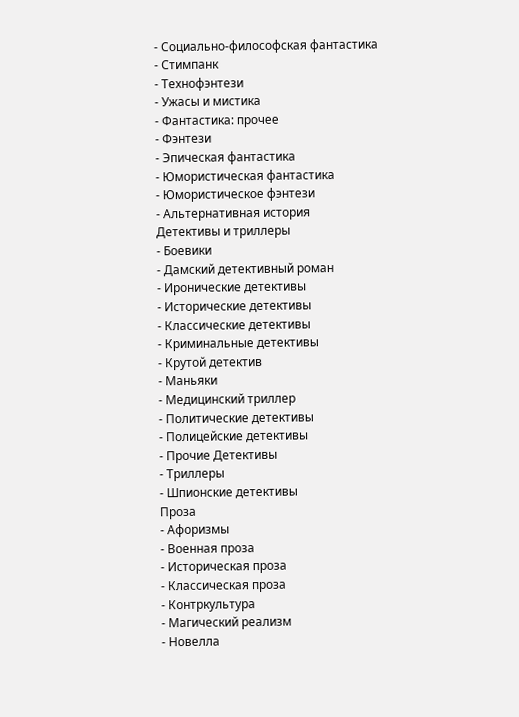- Социально-философская фантастика
- Стимпанк
- Технофэнтези
- Ужасы и мистика
- Фантастика: прочее
- Фэнтези
- Эпическая фантастика
- Юмористическая фантастика
- Юмористическое фэнтези
- Альтернативная история
Детективы и триллеры
- Боевики
- Дамский детективный роман
- Иронические детективы
- Исторические детективы
- Классические детективы
- Криминальные детективы
- Крутой детектив
- Маньяки
- Медицинский триллер
- Политические детективы
- Полицейские детективы
- Прочие Детективы
- Триллеры
- Шпионские детективы
Проза
- Афоризмы
- Военная проза
- Историческая проза
- Классическая проза
- Контркультура
- Магический реализм
- Новелла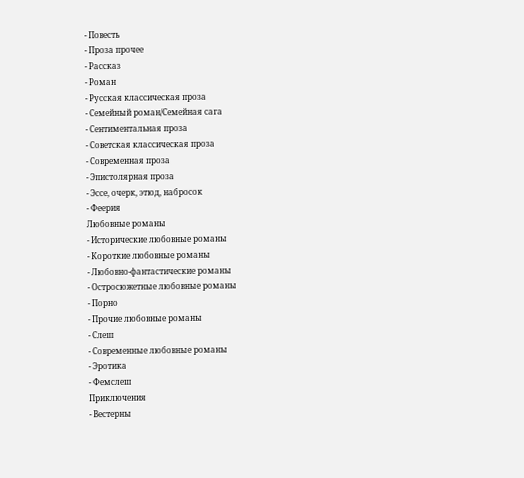- Повесть
- Проза прочее
- Рассказ
- Роман
- Русская классическая проза
- Семейный роман/Семейная сага
- Сентиментальная проза
- Советская классическая проза
- Современная проза
- Эпистолярная проза
- Эссе, очерк, этюд, набросок
- Феерия
Любовные романы
- Исторические любовные романы
- Короткие любовные романы
- Любовно-фантастические романы
- Остросюжетные любовные романы
- Порно
- Прочие любовные романы
- Слеш
- Современные любовные романы
- Эротика
- Фемслеш
Приключения
- Вестерны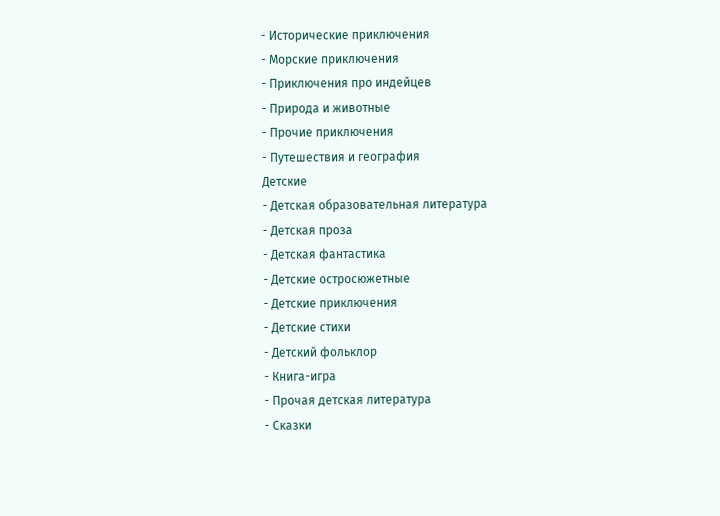- Исторические приключения
- Морские приключения
- Приключения про индейцев
- Природа и животные
- Прочие приключения
- Путешествия и география
Детские
- Детская образовательная литература
- Детская проза
- Детская фантастика
- Детские остросюжетные
- Детские приключения
- Детские стихи
- Детский фольклор
- Книга-игра
- Прочая детская литература
- Сказки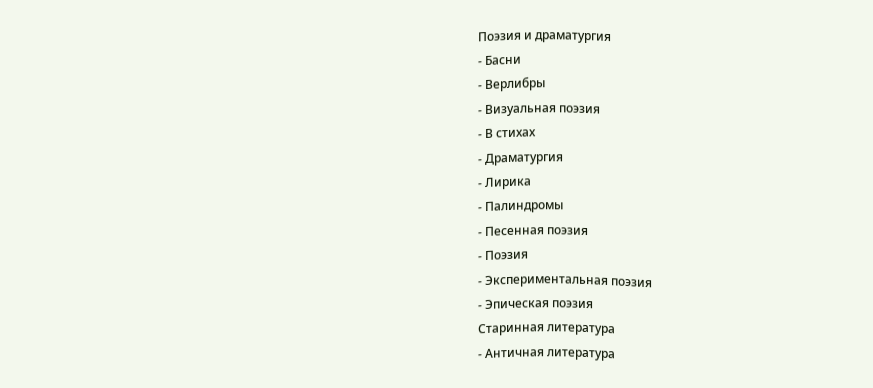Поэзия и драматургия
- Басни
- Верлибры
- Визуальная поэзия
- В стихах
- Драматургия
- Лирика
- Палиндромы
- Песенная поэзия
- Поэзия
- Экспериментальная поэзия
- Эпическая поэзия
Старинная литература
- Античная литература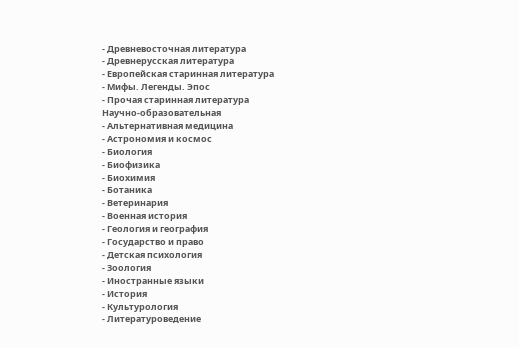- Древневосточная литература
- Древнерусская литература
- Европейская старинная литература
- Мифы. Легенды. Эпос
- Прочая старинная литература
Научно-образовательная
- Альтернативная медицина
- Астрономия и космос
- Биология
- Биофизика
- Биохимия
- Ботаника
- Ветеринария
- Военная история
- Геология и география
- Государство и право
- Детская психология
- Зоология
- Иностранные языки
- История
- Культурология
- Литературоведение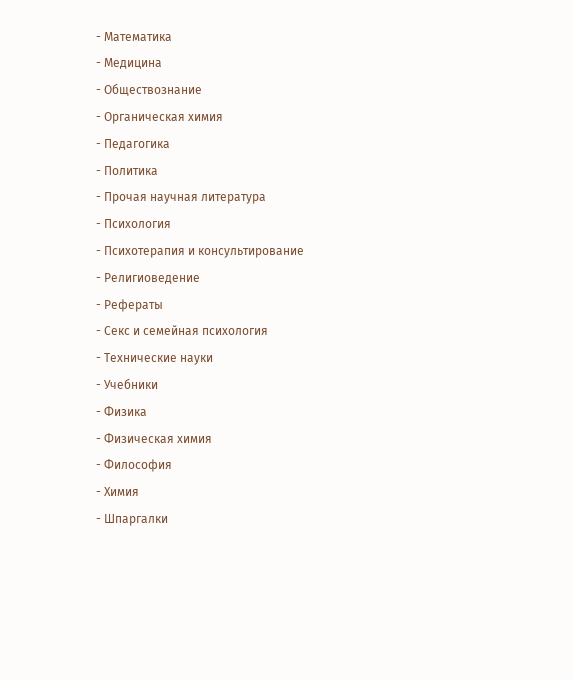- Математика
- Медицина
- Обществознание
- Органическая химия
- Педагогика
- Политика
- Прочая научная литература
- Психология
- Психотерапия и консультирование
- Религиоведение
- Рефераты
- Секс и семейная психология
- Технические науки
- Учебники
- Физика
- Физическая химия
- Философия
- Химия
- Шпаргалки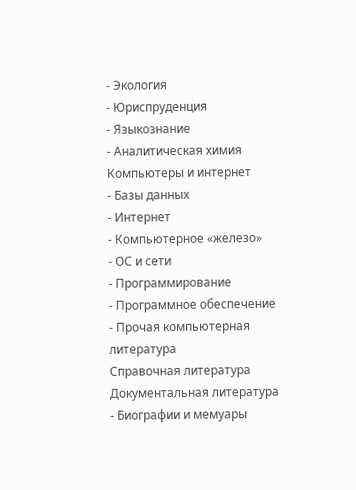- Экология
- Юриспруденция
- Языкознание
- Аналитическая химия
Компьютеры и интернет
- Базы данных
- Интернет
- Компьютерное «железо»
- ОС и сети
- Программирование
- Программное обеспечение
- Прочая компьютерная литература
Справочная литература
Документальная литература
- Биографии и мемуары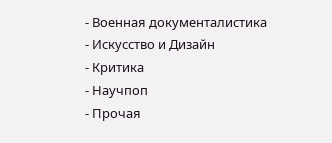- Военная документалистика
- Искусство и Дизайн
- Критика
- Научпоп
- Прочая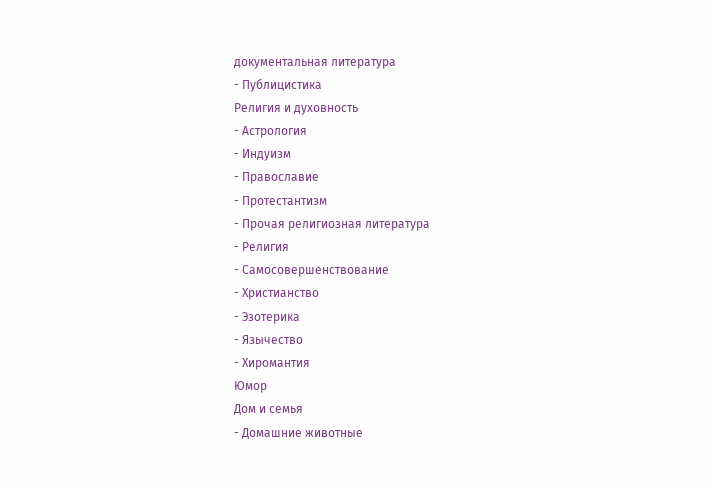документальная литература
- Публицистика
Религия и духовность
- Астрология
- Индуизм
- Православие
- Протестантизм
- Прочая религиозная литература
- Религия
- Самосовершенствование
- Христианство
- Эзотерика
- Язычество
- Хиромантия
Юмор
Дом и семья
- Домашние животные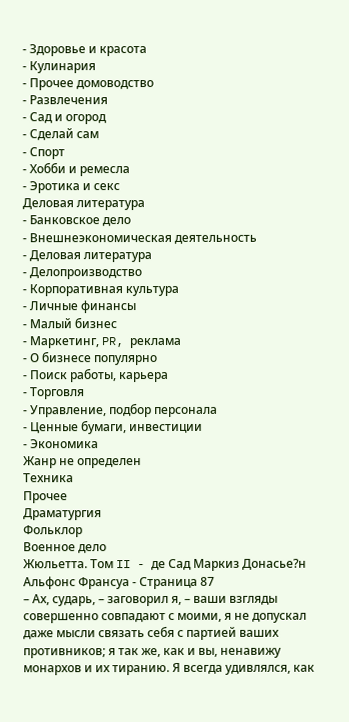- Здоровье и красота
- Кулинария
- Прочее домоводство
- Развлечения
- Сад и огород
- Сделай сам
- Спорт
- Хобби и ремесла
- Эротика и секс
Деловая литература
- Банковское дело
- Внешнеэкономическая деятельность
- Деловая литература
- Делопроизводство
- Корпоративная культура
- Личные финансы
- Малый бизнес
- Маркетинг, PR, реклама
- О бизнесе популярно
- Поиск работы, карьера
- Торговля
- Управление, подбор персонала
- Ценные бумаги, инвестиции
- Экономика
Жанр не определен
Техника
Прочее
Драматургия
Фольклор
Военное дело
Жюльетта. Том II - де Сад Маркиз Донасье?н Альфонс Франсуа - Страница 87
– Ах, сударь, – заговорил я, – ваши взгляды совершенно совпадают с моими, я не допускал даже мысли связать себя с партией ваших противников; я так же, как и вы, ненавижу монархов и их тиранию. Я всегда удивлялся, как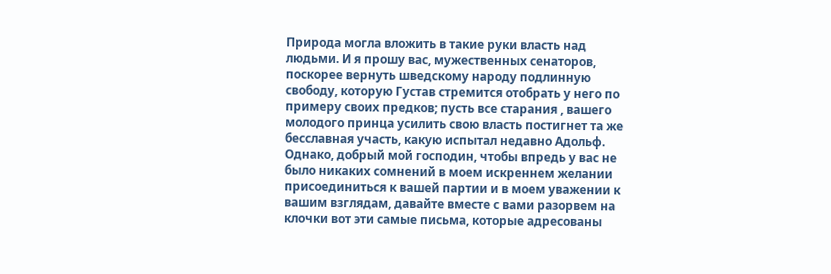Природа могла вложить в такие руки власть над людьми. И я прошу вас, мужественных сенаторов, поскорее вернуть шведскому народу подлинную свободу, которую Густав стремится отобрать у него по примеру своих предков; пусть все старания , вашего молодого принца усилить свою власть постигнет та же бесславная участь, какую испытал недавно Адольф. Однако, добрый мой господин, чтобы впредь у вас не было никаких сомнений в моем искреннем желании присоединиться к вашей партии и в моем уважении к вашим взглядам, давайте вместе с вами разорвем на клочки вот эти самые письма, которые адресованы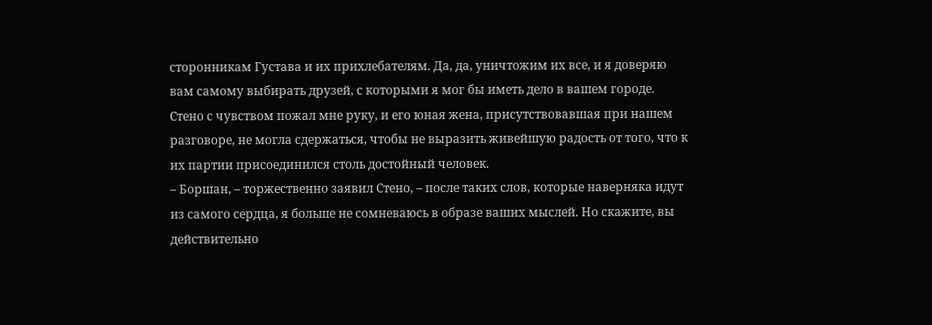сторонникам Густава и их прихлебателям. Да, да, уничтожим их все, и я доверяю вам самому выбирать друзей, с которыми я мог бы иметь дело в вашем городе.
Стено с чувством пожал мне руку, и его юная жена, присутствовавшая при нашем разговоре, не могла сдержаться, чтобы не выразить живейшую радость от того, что к их партии присоединился столь достойный человек.
– Боршан, – торжественно заявил Стено, – после таких слов, которые наверняка идут из самого сердца, я больше не сомневаюсь в образе ваших мыслей. Но скажите, вы действительно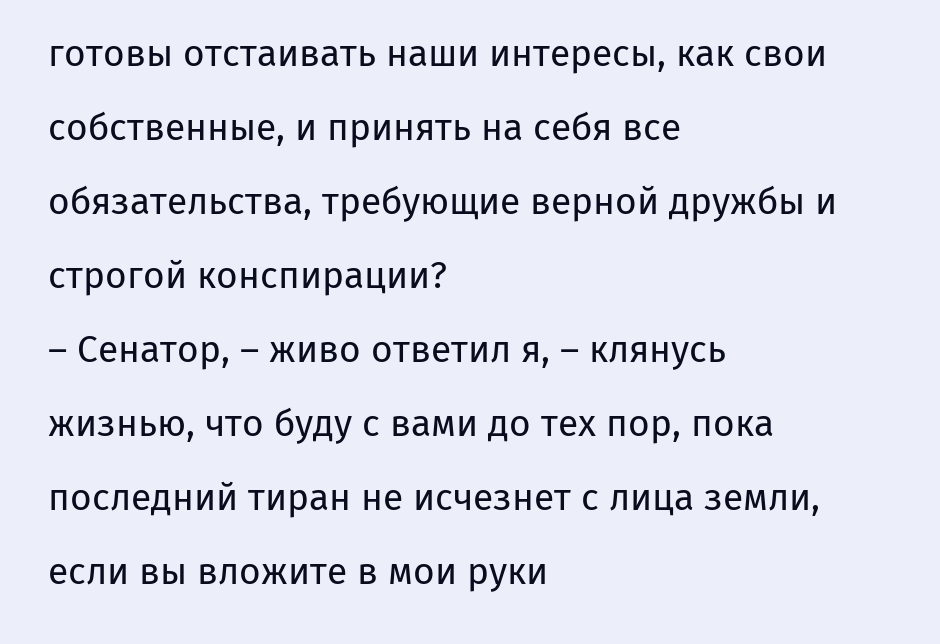готовы отстаивать наши интересы, как свои собственные, и принять на себя все обязательства, требующие верной дружбы и строгой конспирации?
– Сенатор, – живо ответил я, – клянусь жизнью, что буду с вами до тех пор, пока последний тиран не исчезнет с лица земли, если вы вложите в мои руки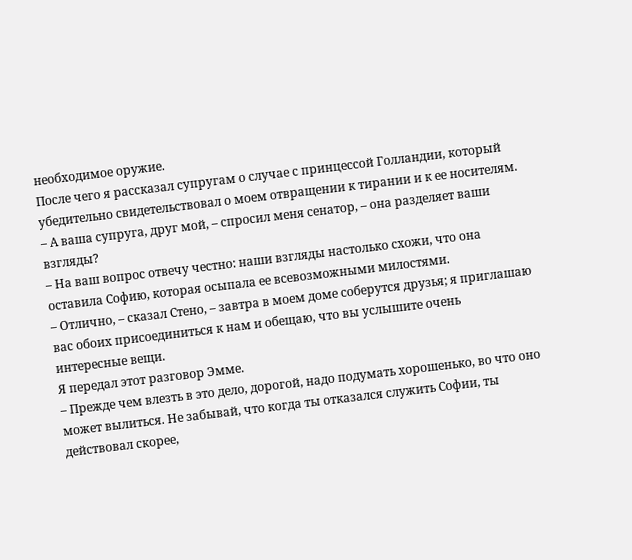необходимое оружие.
После чего я рассказал супругам о случае с принцессой Голландии, который убедительно свидетельствовал о моем отвращении к тирании и к ее носителям.
– А ваша супруга, друг мой, – спросил меня сенатор, – она разделяет ваши взгляды?
– На ваш вопрос отвечу честно: наши взгляды настолько схожи, что она оставила Софию, которая осыпала ее всевозможными милостями.
– Отлично, – сказал Стено, – завтра в моем доме соберутся друзья; я приглашаю вас обоих присоединиться к нам и обещаю, что вы услышите очень интересные вещи.
Я передал этот разговор Эмме.
– Прежде чем влезть в это дело, дорогой, надо подумать хорошенько, во что оно может вылиться. Не забывай, что когда ты отказался служить Софии, ты действовал скорее,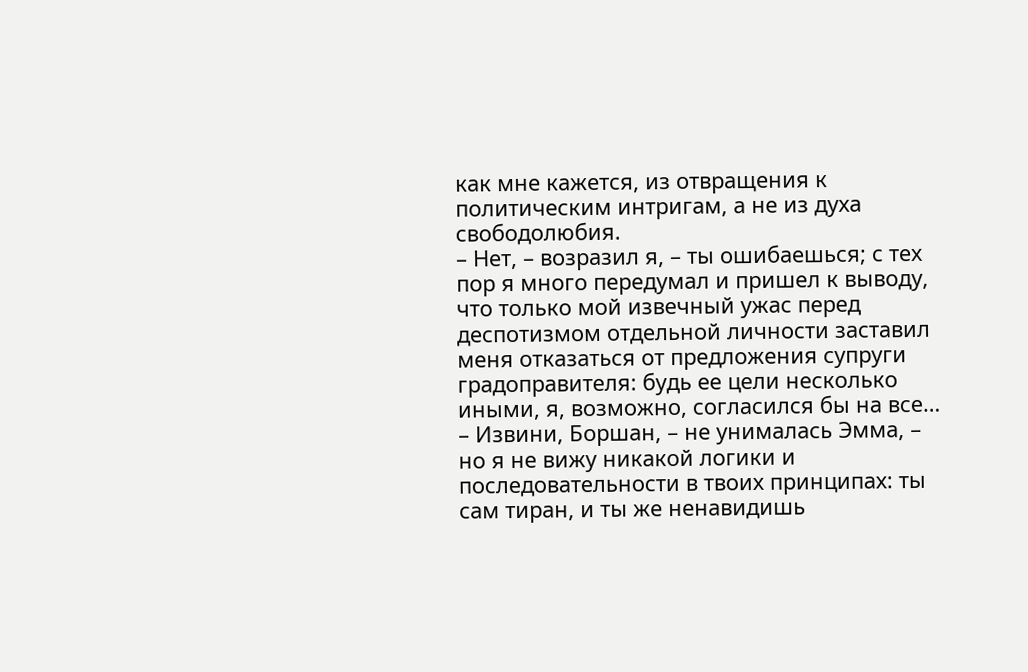как мне кажется, из отвращения к политическим интригам, а не из духа свободолюбия.
– Нет, – возразил я, – ты ошибаешься; с тех пор я много передумал и пришел к выводу, что только мой извечный ужас перед деспотизмом отдельной личности заставил меня отказаться от предложения супруги градоправителя: будь ее цели несколько иными, я, возможно, согласился бы на все…
– Извини, Боршан, – не унималась Эмма, – но я не вижу никакой логики и последовательности в твоих принципах: ты сам тиран, и ты же ненавидишь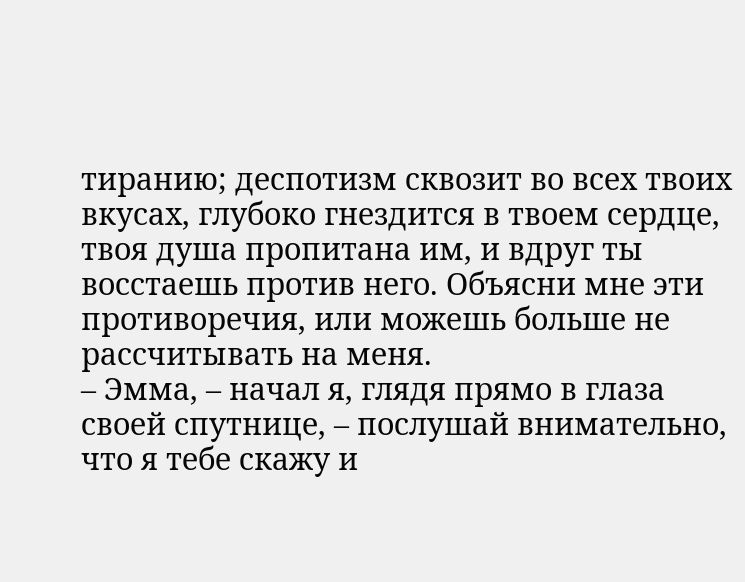тиранию; деспотизм сквозит во всех твоих вкусах, глубоко гнездится в твоем сердце, твоя душа пропитана им, и вдруг ты восстаешь против него. Объясни мне эти противоречия, или можешь больше не рассчитывать на меня.
– Эмма, – начал я, глядя прямо в глаза своей спутнице, – послушай внимательно, что я тебе скажу и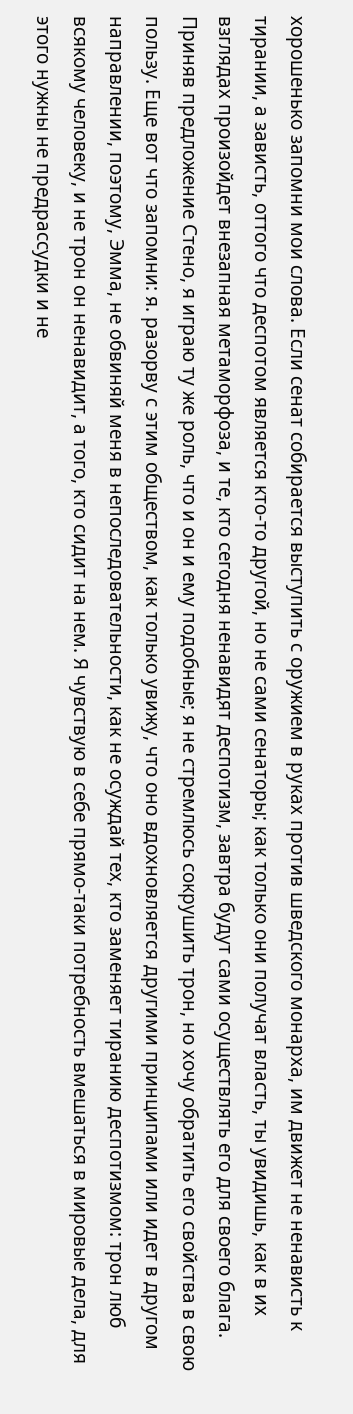хорошенько запомни мои слова. Если сенат собирается выступить с оружием в руках против шведского монарха, им движет не ненависть к тирании, а зависть, оттого что деспотом является кто-то другой, но не сами сенаторы; как только они получат власть, ты увидишь, как в их взглядах произойдет внезапная метаморфоза, и те, кто сегодня ненавидят деспотизм, завтра будут сами осуществлять его для своего блага. Приняв предложение Стено, я играю ту же роль, что и он и ему подобные; я не стремлюсь сокрушить трон, но хочу обратить его свойства в свою пользу. Еще вот что запомни: я. разорву с этим обществом, как только увижу, что оно вдохновляется другими принципами или идет в другом направлении, поэтому, Эмма, не обвиняй меня в непоследовательности, как не осуждай тех, кто заменяет тиранию деспотизмом: трон люб всякому человеку, и не трон он ненавидит, а того, кто сидит на нем. Я чувствую в себе прямо-таки потребность вмешаться в мировые дела, для этого нужны не предрассудки и не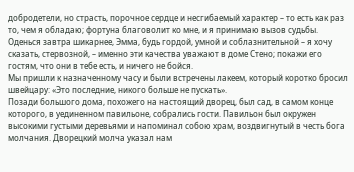добродетели, но страсть, порочное сердце и несгибаемый характер – то есть как раз то, чем я обладаю; фортуна благоволит ко мне, и я принимаю вызов судьбы. Оденься завтра шикарнее, Эмма, будь гордой, умной и соблазнительной – я хочу сказать, стервозной, – именно эти качества уважают в доме Стено; покажи его гостям, что они в тебе есть, и ничего не бойся.
Мы пришли к назначенному часу и были встречены лакеем, который коротко бросил швейцару: «Это последние, никого больше не пускать».
Позади большого дома, похожего на настоящий дворец, был сад, в самом конце которого, в уединенном павильоне, собрались гости. Павильон был окружен высокими густыми деревьями и напоминал собою храм, воздвигнутый в честь бога молчания. Дворецкий молча указал нам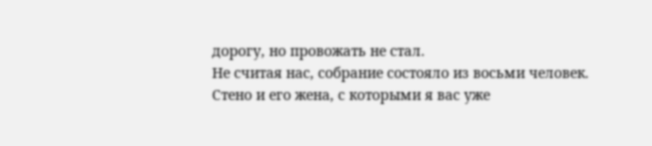дорогу, но провожать не стал.
Не считая нас, собрание состояло из восьми человек. Стено и его жена, с которыми я вас уже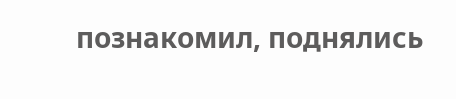познакомил, поднялись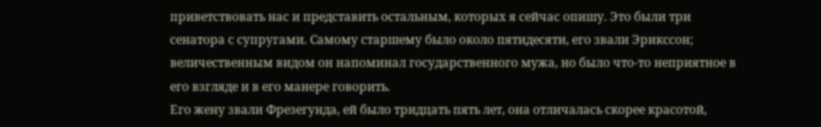приветствовать нас и представить остальным, которых я сейчас опишу. Это были три сенатора с супругами. Самому старшему было около пятидесяти, его звали Эрикссон; величественным видом он напоминал государственного мужа, но было что-то неприятное в его взгляде и в его манере говорить.
Его жену звали Фрезегунда, ей было тридцать пять лет, она отличалась скорее красотой,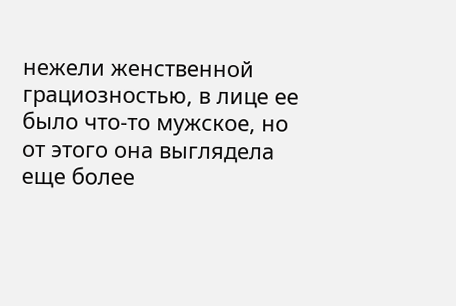нежели женственной грациозностью, в лице ее было что-то мужское, но от этого она выглядела еще более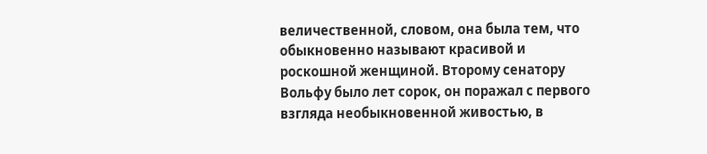величественной, словом, она была тем, что обыкновенно называют красивой и роскошной женщиной. Второму сенатору Вольфу было лет сорок, он поражал с первого взгляда необыкновенной живостью, в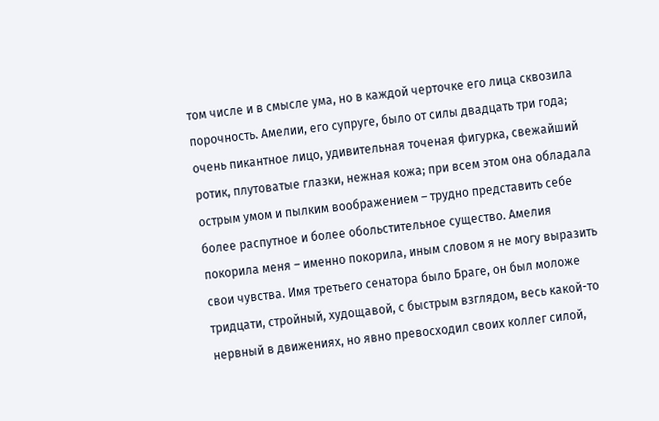том числе и в смысле ума, но в каждой черточке его лица сквозила порочность. Амелии, его супруге, было от силы двадцать три года; очень пикантное лицо, удивительная точеная фигурка, свежайший ротик, плутоватые глазки, нежная кожа; при всем этом она обладала острым умом и пылким воображением – трудно представить себе более распутное и более обольстительное существо. Амелия покорила меня – именно покорила, иным словом я не могу выразить свои чувства. Имя третьего сенатора было Браге, он был моложе тридцати, стройный, худощавой, с быстрым взглядом, весь какой-то нервный в движениях, но явно превосходил своих коллег силой,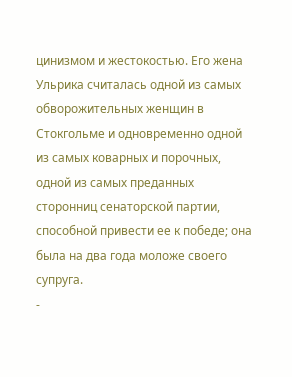цинизмом и жестокостью. Его жена Ульрика считалась одной из самых обворожительных женщин в Стокгольме и одновременно одной из самых коварных и порочных, одной из самых преданных сторонниц сенаторской партии, способной привести ее к победе; она была на два года моложе своего супруга.
-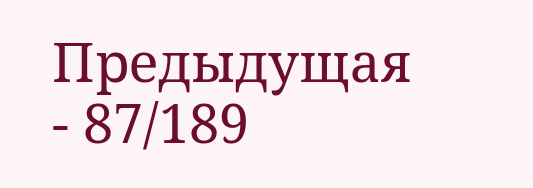Предыдущая
- 87/189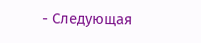- Следующая